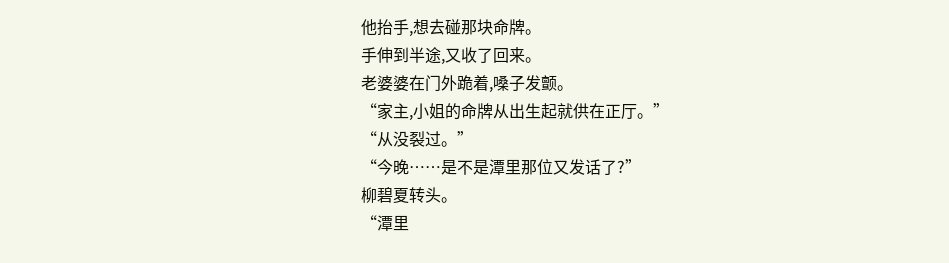他抬手,想去碰那块命牌。
手伸到半途,又收了回来。
老婆婆在门外跪着,嗓子发颤。
“家主,小姐的命牌从出生起就供在正厅。”
“从没裂过。”
“今晚……是不是潭里那位又发话了?”
柳碧夏转头。
“潭里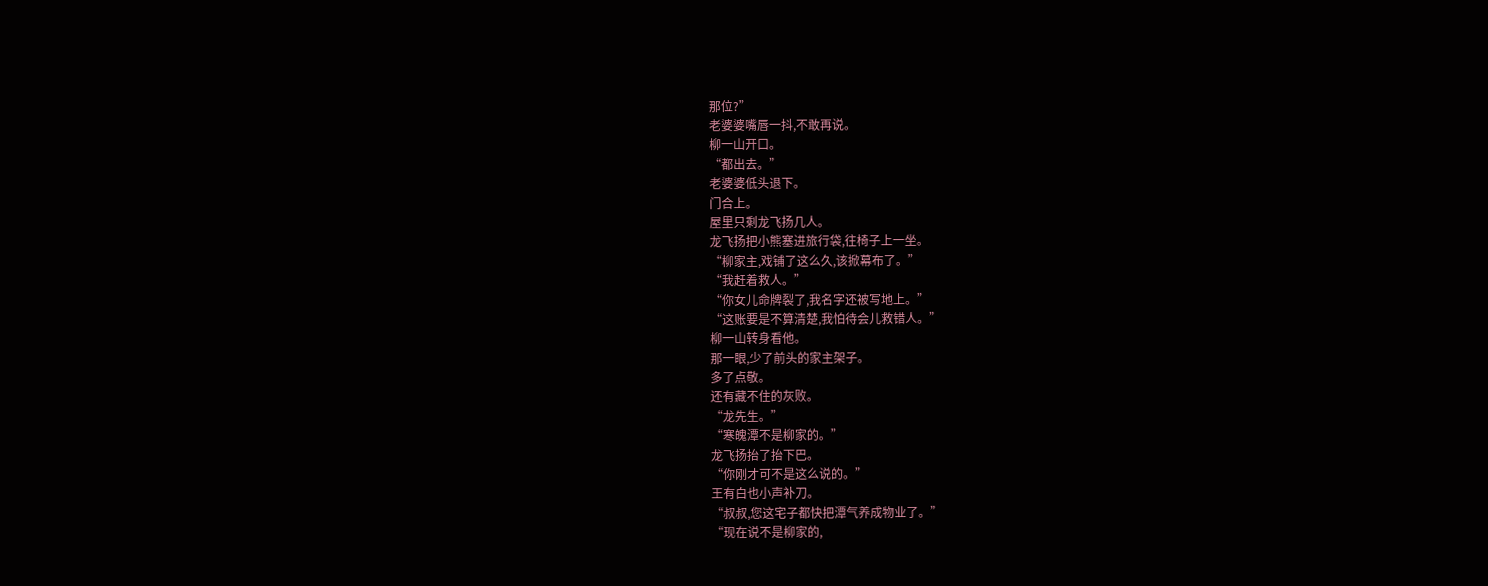那位?”
老婆婆嘴唇一抖,不敢再说。
柳一山开口。
“都出去。”
老婆婆低头退下。
门合上。
屋里只剩龙飞扬几人。
龙飞扬把小熊塞进旅行袋,往椅子上一坐。
“柳家主,戏铺了这么久,该掀幕布了。”
“我赶着救人。”
“你女儿命牌裂了,我名字还被写地上。”
“这账要是不算清楚,我怕待会儿救错人。”
柳一山转身看他。
那一眼,少了前头的家主架子。
多了点敬。
还有藏不住的灰败。
“龙先生。”
“寒魄潭不是柳家的。”
龙飞扬抬了抬下巴。
“你刚才可不是这么说的。”
王有白也小声补刀。
“叔叔,您这宅子都快把潭气养成物业了。”
“现在说不是柳家的,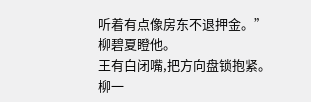听着有点像房东不退押金。”
柳碧夏瞪他。
王有白闭嘴,把方向盘锁抱紧。
柳一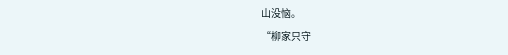山没恼。
“柳家只守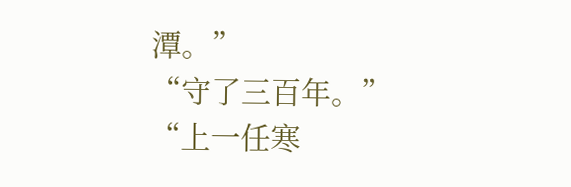潭。”
“守了三百年。”
“上一任寒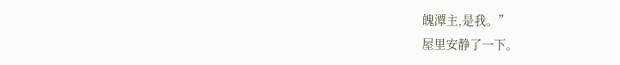魄潭主,是我。”
屋里安静了一下。